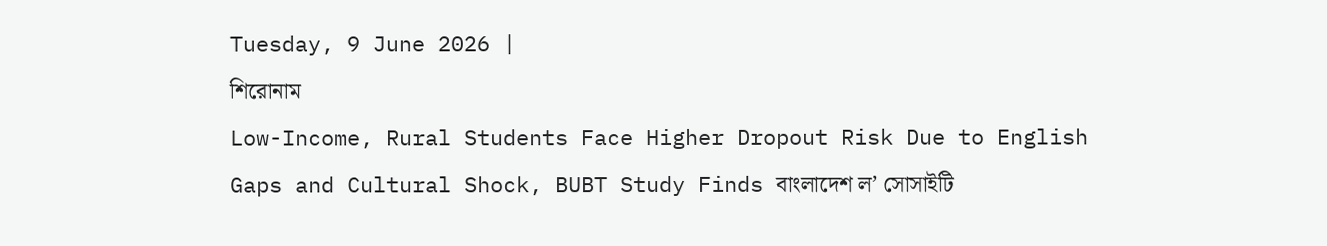Tuesday, 9 June 2026 |
শিরোনাম
Low-Income, Rural Students Face Higher Dropout Risk Due to English Gaps and Cultural Shock, BUBT Study Finds বাংলাদেশ ল’ সোসাইটি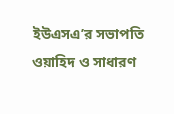ইউএসএ’র সভাপতি ওয়াহিদ ও সাধারণ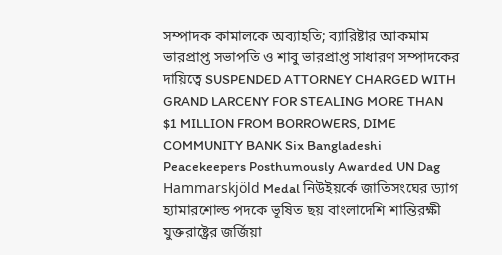সম্পাদক কামালকে অব্যাহতি; ব্যারিষ্টার আকমাম ভারপ্রাপ্ত সভাপতি ও শাবু ভারপ্রাপ্ত সাধারণ সম্পাদকের দায়িত্বে SUSPENDED ATTORNEY CHARGED WITH GRAND LARCENY FOR STEALING MORE THAN $1 MILLION FROM BORROWERS, DIME COMMUNITY BANK Six Bangladeshi Peacekeepers Posthumously Awarded UN Dag Hammarskjöld Medal নিউইয়র্কে জাতিসংঘের ড্যাগ হ্যামারশোল্ড পদকে ভূষিত ছয় বাংলাদেশি শান্তিরক্ষী যুক্তরাষ্ট্রের জর্জিয়া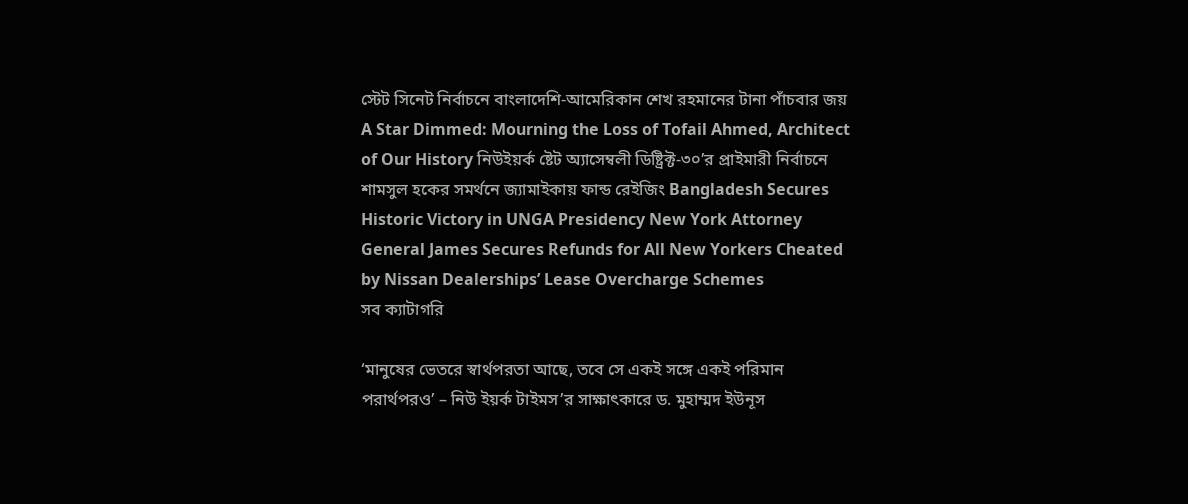স্টেট সিনেট নির্বাচনে বাংলাদেশি-আমেরিকান শেখ রহমানের টানা পাঁচবার জয় A Star Dimmed: Mourning the Loss of Tofail Ahmed, Architect of Our History নিউইয়র্ক ষ্টেট অ্যাসেম্বলী ডিষ্ট্রিক্ট-৩০’র প্রাইমারী নির্বাচনে শামসুল হকের সমর্থনে জ্যামাইকায় ফান্ড রেইজিং Bangladesh Secures Historic Victory in UNGA Presidency New York Attorney General James Secures Refunds for All New Yorkers Cheated by Nissan Dealerships’ Lease Overcharge Schemes
সব ক্যাটাগরি

‘মানুষের ভেতরে স্বার্থপরতা আছে, তবে সে একই সঙ্গে একই পরিমান পরার্থপরও’ – নিউ ইয়র্ক টাইমস’র সাক্ষাৎকারে ড. মুহাম্মদ ইউনূস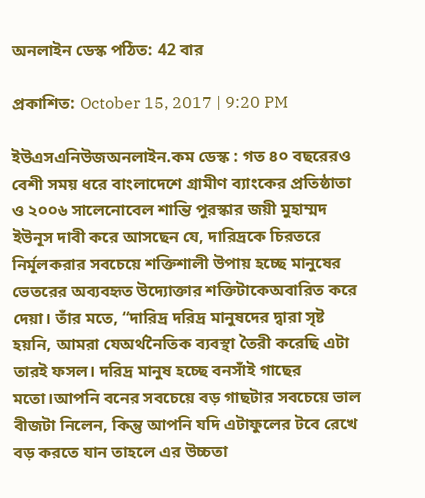অনলাইন ডেস্ক পঠিত: 42 বার

প্রকাশিত: October 15, 2017 | 9:20 PM

ইউএসএনিউজঅনলাইন.কম ডেস্ক : গত ৪০ বছরেরও বেশী সময় ধরে বাংলাদেশে গ্রামীণ ব্যাংকের প্রতিষ্ঠাতা ও ২০০৬ সালেনোবেল শান্তি পুরস্কার জয়ী মুহাম্মদ ইউনূস দাবী করে আসছেন যে, দারিদ্রকে চিরতরে নির্মূলকরার সবচেয়ে শক্তিশালী উপায় হচ্ছে মানুষের ভেতরের অব্যবহৃত উদ্যোক্তার শক্তিটাকেঅবারিত করে দেয়া। তাঁর মতে, “দারিদ্র দরিদ্র মানুষদের দ্বারা সৃষ্ট হয়নি, আমরা যেঅর্থনৈতিক ব্যবস্থা তৈরী করেছি এটা তারই ফসল। দরিদ্র মানুষ হচ্ছে বনসাঁই গাছের মতো।আপনি বনের সবচেয়ে বড় গাছটার সবচেয়ে ভাল বীজটা নিলেন, কিন্তু আপনি যদি এটাফুলের টবে রেখে বড় করতে যান তাহলে এর উচ্চতা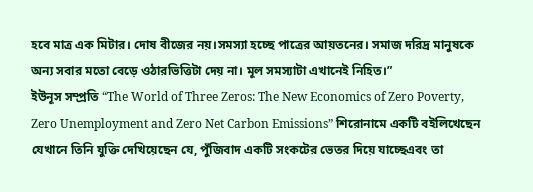হবে মাত্র এক মিটার। দোষ বীজের নয়।সমস্যা হচ্ছে পাত্রের আয়তনের। সমাজ দরিদ্র মানুষকে অন্য সবার মতো বেড়ে ওঠারভিত্তিটা দেয় না। মূল সমস্যাটা এখানেই নিহিত।”
ইউনূস সম্প্রতি “The World of Three Zeros: The New Economics of Zero Poverty, Zero Unemployment and Zero Net Carbon Emissions” শিরোনামে একটি বইলিখেছেন যেখানে তিনি যুক্তি দেখিয়েছেন যে, পুঁজিবাদ একটি সংকটের ভেতর দিয়ে যাচ্ছেএবং তা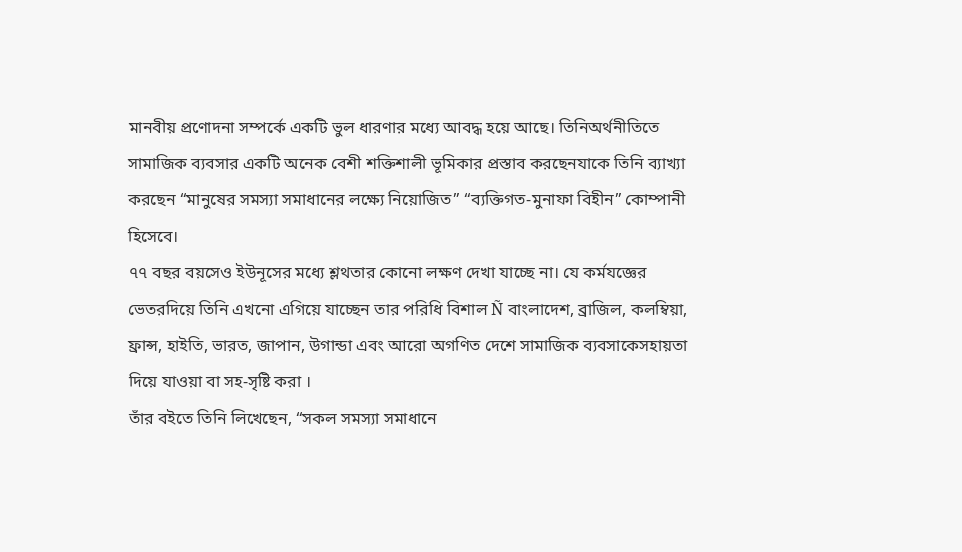মানবীয় প্রণোদনা সম্পর্কে একটি ভুল ধারণার মধ্যে আবদ্ধ হয়ে আছে। তিনিঅর্থনীতিতে সামাজিক ব্যবসার একটি অনেক বেশী শক্তিশালী ভূমিকার প্রস্তাব করছেনযাকে তিনি ব্যাখ্যা করছেন “মানুষের সমস্যা সমাধানের লক্ষ্যে নিয়োজিত” “ব্যক্তিগত-মুনাফা বিহীন” কোম্পানী হিসেবে।
৭৭ বছর বয়সেও ইউনূসের মধ্যে শ্লথতার কোনো লক্ষণ দেখা যাচ্ছে না। যে কর্মযজ্ঞের ভেতরদিয়ে তিনি এখনো এগিয়ে যাচ্ছেন তার পরিধি বিশাল Ñ বাংলাদেশ, ব্রাজিল, কলম্বিয়া, ফ্রান্স, হাইতি, ভারত, জাপান, উগান্ডা এবং আরো অগণিত দেশে সামাজিক ব্যবসাকেসহায়তা দিয়ে যাওয়া বা সহ-সৃষ্টি করা ।
তাঁর বইতে তিনি লিখেছেন, “সকল সমস্যা সমাধানে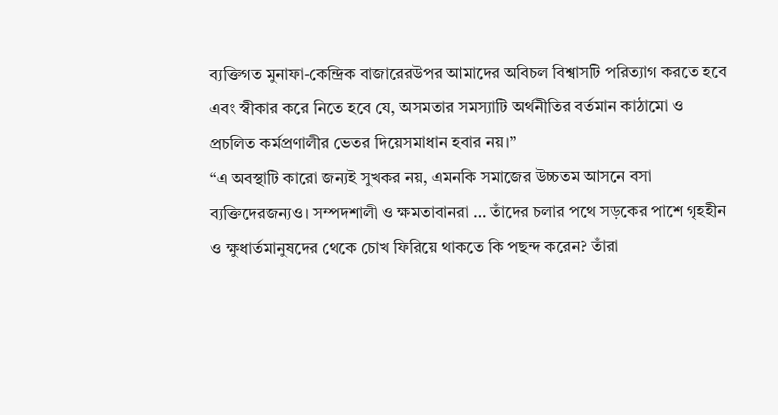ব্যক্তিগত মুনাফা-কেন্দ্রিক বাজারেরউপর আমাদের অবিচল বিশ্বাসটি পরিত্যাগ করতে হবে এবং স্বীকার করে নিতে হবে যে, অসমতার সমস্যাটি অর্থনীতির বর্তমান কাঠামো ও প্রচলিত কর্মপ্রণালীর ভেতর দিয়েসমাধান হবার নয়।”
“এ অবস্থাটি কারো জন্যই সুখকর নয়, এমনকি সমাজের উচ্চতম আসনে বসা ব্যক্তিদেরজন্যও। সম্পদশালী ও ক্ষমতাবানরা … তাঁদের চলার পথে সড়কের পাশে গৃহহীন ও ক্ষুধার্তমানুষদের থেকে চোখ ফিরিয়ে থাকতে কি পছন্দ করেন? তাঁরা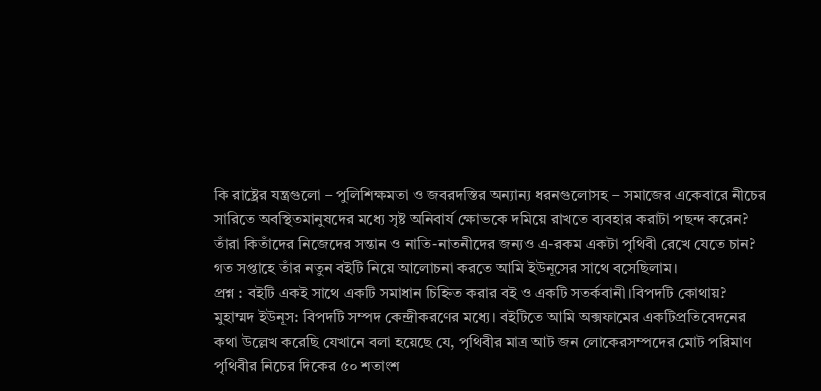কি রাষ্ট্রের যন্ত্রগুলো – পুলিশিক্ষমতা ও জবরদস্তির অন্যান্য ধরনগুলোসহ – সমাজের একেবারে নীচের সারিতে অবস্থিতমানুষদের মধ্যে সৃষ্ট অনিবার্য ক্ষোভকে দমিয়ে রাখতে ব্যবহার করাটা পছন্দ করেন? তাঁরা কিতাঁদের নিজেদের সন্তান ও নাতি-নাতনীদের জন্যও এ-রকম একটা পৃথিবী রেখে যেতে চান?
গত সপ্তাহে তাঁর নতুন বইটি নিয়ে আলোচনা করতে আমি ইউনূসের সাথে বসেছিলাম।
প্রশ্ন : বইটি একই সাথে একটি সমাধান চিহ্নিত করার বই ও একটি সতর্কবানী।বিপদটি কোথায়?
মুহাম্মদ ইউনূস: বিপদটি সম্পদ কেন্দ্রীকরণের মধ্যে। বইটিতে আমি অক্সফামের একটিপ্রতিবেদনের কথা উল্লেখ করেছি যেখানে বলা হয়েছে যে, পৃথিবীর মাত্র আট জন লোকেরসম্পদের মোট পরিমাণ পৃথিবীর নিচের দিকের ৫০ শতাংশ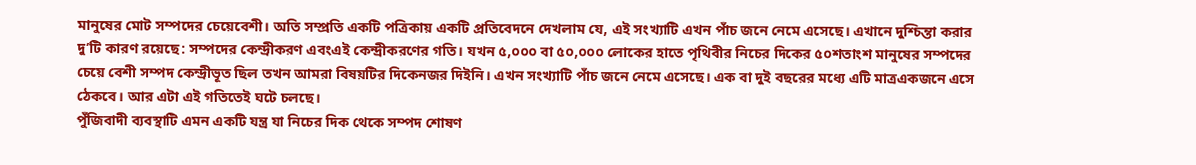মানুষের মোট সম্পদের চেয়েবেশী। অতি সম্প্রতি একটি পত্রিকায় একটি প্রতিবেদনে দেখলাম যে, এই সংখ্যাটি এখন পাঁচ জনে নেমে এসেছে। এখানে দুশ্চিন্তা করার দু’টি কারণ রয়েছে: সম্পদের কেন্দ্রীকরণ এবংএই কেন্দ্রীকরণের গতি। যখন ৫,০০০ বা ৫০,০০০ লোকের হাতে পৃথিবীর নিচের দিকের ৫০শতাংশ মানুষের সম্পদের চেয়ে বেশী সম্পদ কেন্দ্রীভূত ছিল তখন আমরা বিষয়টির দিকেনজর দিইনি। এখন সংখ্যাটি পাঁচ জনে নেমে এসেছে। এক বা দুই বছরের মধ্যে এটি মাত্রএকজনে এসে ঠেকবে। আর এটা এই গতিতেই ঘটে চলছে।
পুঁজিবাদী ব্যবস্থাটি এমন একটি যন্ত্র যা নিচের দিক থেকে সম্পদ শোষণ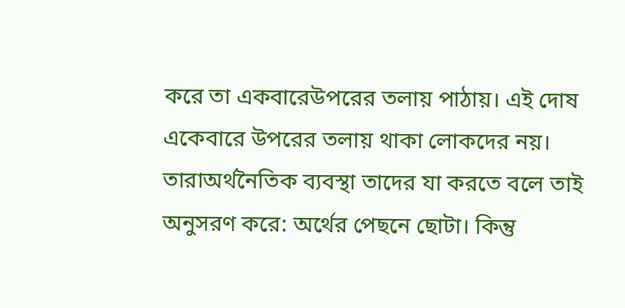করে তা একবারেউপরের তলায় পাঠায়। এই দোষ একেবারে উপরের তলায় থাকা লোকদের নয়। তারাঅর্থনৈতিক ব্যবস্থা তাদের যা করতে বলে তাই অনুসরণ করে: অর্থের পেছনে ছোটা। কিন্তু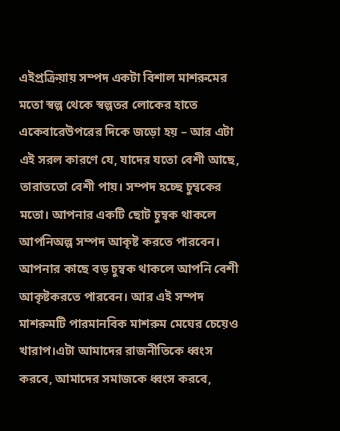এইপ্রক্রিয়ায় সম্পদ একটা বিশাল মাশরুমের মতো স্বল্প থেকে স্বল্পতর লোকের হাতে একেবারেউপরের দিকে জড়ো হয় – আর এটা এই সরল কারণে যে, যাদের যতো বেশী আছে, তারাততো বেশী পায়। সম্পদ হচ্ছে চুম্বকের মতো। আপনার একটি ছোট চুম্বক থাকলে আপনিঅল্প সম্পদ আকৃষ্ট করতে পারবেন। আপনার কাছে বড় চুম্বক থাকলে আপনি বেশী আকৃষ্টকরতে পারবেন। আর এই সম্পদ মাশরুমটি পারমানবিক মাশরুম মেঘের চেয়েও খারাপ।এটা আমাদের রাজনীতিকে ধ্বংস করবে, আমাদের সমাজকে ধ্বংস করবে,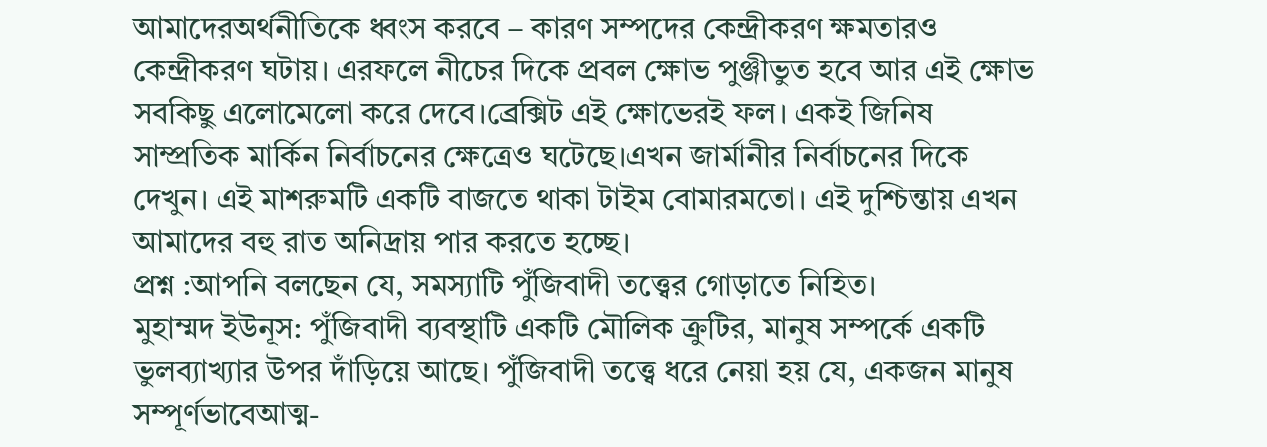আমাদেরঅর্থনীতিকে ধ্বংস করবে – কারণ সম্পদের কেন্দ্রীকরণ ক্ষমতারও কেন্দ্রীকরণ ঘটায়। এরফলে নীচের দিকে প্রবল ক্ষোভ পুঞ্জীভুত হবে আর এই ক্ষোভ সবকিছু এলোমেলো করে দেবে।ব্রেক্সিট এই ক্ষোভেরই ফল। একই জিনিষ সাম্প্রতিক মার্কিন নির্বাচনের ক্ষেত্রেও ঘটেছে।এখন জার্মানীর নির্বাচনের দিকে দেখুন। এই মাশরুমটি একটি বাজতে থাকা টাইম বোমারমতো। এই দুশ্চিন্তায় এখন আমাদের বহু রাত অনিদ্রায় পার করতে হচ্ছে।
প্রশ্ন :আপনি বলছেন যে, সমস্যাটি পুঁজিবাদী তত্ত্বের গোড়াতে নিহিত।
মুহাম্মদ ইউনূস: পুঁজিবাদী ব্যবস্থাটি একটি মৌলিক ক্রুটির, মানুষ সম্পর্কে একটি ভুলব্যাখ্যার উপর দাঁড়িয়ে আছে। পুঁজিবাদী তত্ত্বে ধরে নেয়া হয় যে, একজন মানুষ সম্পূর্ণভাবেআত্ম-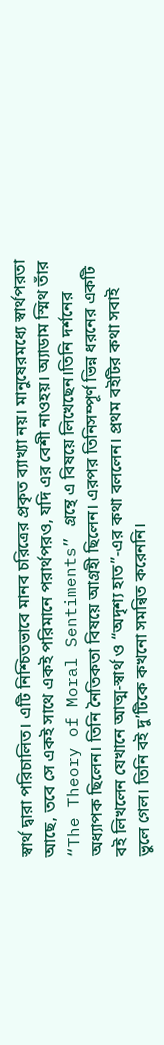স্বার্থ দ্বারা পরিচালিত। এটি নিশ্চিতভাবে মানব চরিত্রের প্রকৃত ব্যাখ্যা নয়। মানুষেরমধ্যে স্বার্থপরতা আছে, তবে সে একই সাথে একই পরিমানে পরার্থপরও, যদি এর বেশী নাওহয়। অ্যাডাম স্মিথ তাঁর “The Theory of Moral Sentiments” গ্রন্থে এ বিষয়ে লিখেছেন।তিনি দর্শনের অধ্যাপক ছিলেন। তিনি নৈতিকতা বিষয়ে আগ্রহী ছিলেন। এরপর তিনিসম্পূর্ণ ভিন্ন ধরনের একটি বই লিখলেন যেখানে আত্ম-স্বার্থ ও “অদৃশ্য হাত”-এর কথা বললেন। প্রথম বইটির কথা সবাই ভুলে গেল। তিনি বই দু’টিকে কখনো সমন্বিত করেননি।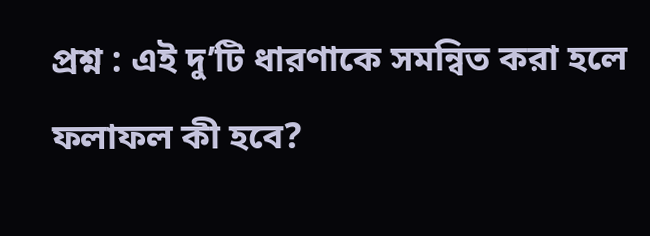প্রশ্ন : এই দু’টি ধারণাকে সমন্বিত করা হলে ফলাফল কী হবে?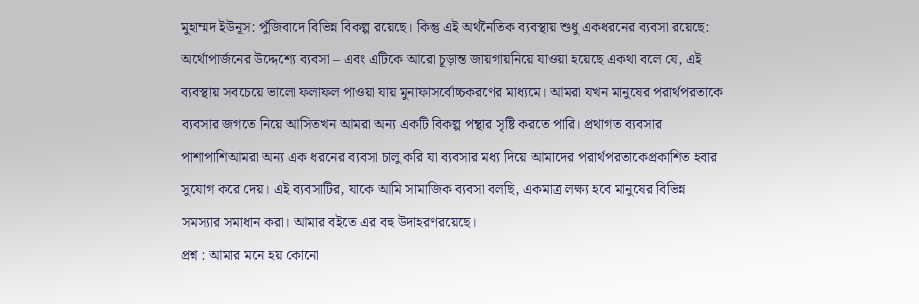মুহাম্মদ ইউনূস: পুঁজিবাদে বিভিন্ন বিকল্প রয়েছে। কিন্তু এই অর্থনৈতিক ব্যবস্থায় শুধু একধরনের ব্যবসা রয়েছে: অর্থোপার্জনের উদ্দেশ্যে ব্যবসা – এবং এটিকে আরো চূড়ান্ত জায়গায়নিয়ে যাওয়া হয়েছে একথা বলে যে, এই ব্যবস্থায় সবচেয়ে ভালো ফলাফল পাওয়া যায় মুনাফাসর্বোচ্চকরণের মাধ্যমে। আমরা যখন মানুষের পরার্থপরতাকে ব্যবসার জগতে নিয়ে আসিতখন আমরা অন্য একটি বিকল্প পন্থার সৃষ্টি করতে পারি। প্রথাগত ব্যবসার পাশাপাশিআমরা অন্য এক ধরনের ব্যবসা চালু করি যা ব্যবসার মধ্য দিয়ে আমাদের পরার্থপরতাকেপ্রকাশিত হবার সুযোগ করে দেয়। এই ব্যবসাটির, যাকে আমি সামাজিক ব্যবসা বলছি, একমাত্র লক্ষ্য হবে মানুষের বিভিন্ন সমস্যার সমাধান করা। আমার বইতে এর বহু উদাহরণরয়েছে।
প্রশ্ন : আমার মনে হয় কোনো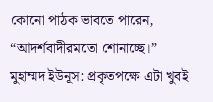কোনো পাঠক ভাবতে পারেন, “আদর্শবাদীরমতো শোনাচ্ছে।”
মুহাম্মদ ইউনূস: প্রকৃতপক্ষে এটা খুবই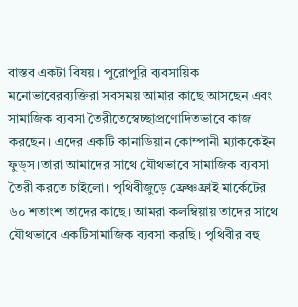বাস্তব একটা বিষয়। পুরোপুরি ব্যবসায়িক মনোভাবেরব্যক্তিরা সবসময় আমার কাছে আসছেন এবং সামাজিক ব্যবসা তৈরীতেস্বেচ্ছাপ্রণোদিতভাবে কাজ করছেন। এদের একটি কানাডিয়ান কোম্পানী ম্যাককেইন ফুড্স।তারা আমাদের সাথে যৌথভাবে সামাজিক ব্যবসা তৈরী করতে চাইলো। পৃথিবীজুড়ে ফ্রেঞ্চফ্রাই মার্কেটের ৬০ শতাংশ তাদের কাছে। আমরা কলম্বিয়ায় তাদের সাথে যৌথভাবে একটিসামাজিক ব্যবসা করছি। পৃথিবীর বহু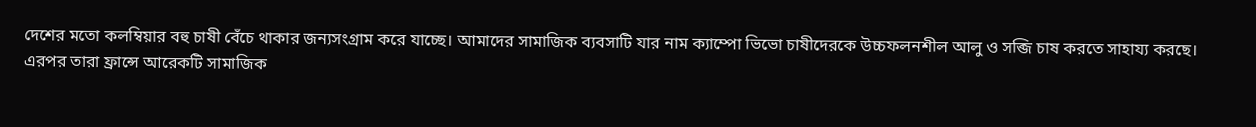দেশের মতো কলম্বিয়ার বহু চাষী বেঁচে থাকার জন্যসংগ্রাম করে যাচ্ছে। আমাদের সামাজিক ব্যবসাটি যার নাম ক্যাম্পো ভিভো চাষীদেরকে উচ্চফলনশীল আলু ও সব্জি চাষ করতে সাহায্য করছে।
এরপর তারা ফ্রান্সে আরেকটি সামাজিক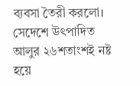ব্যবসা তৈরী করলো। সেদেশে উৎপাদিত আলুর ২৬শতাংশই নষ্ট হয়ে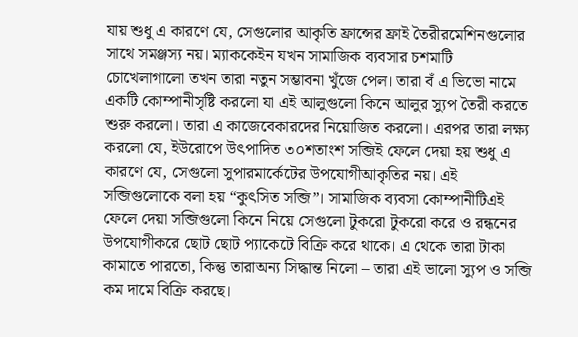যায় শুধু এ কারণে যে, সেগুলোর আকৃতি ফ্রান্সের ফ্রাই তৈরীরমেশিনগুলোর সাথে সমঞ্জস্য নয়। ম্যাককেইন যখন সামাজিক ব্যবসার চশমাটি চোখেলাগালো তখন তারা নতুন সম্ভাবনা খুঁজে পেল। তারা বঁ এ ভিভো নামে একটি কোম্পানীসৃষ্টি করলো যা এই আলুগুলো কিনে আলুর স্যুপ তৈরী করতে শুরু করলো। তারা এ কাজেবেকারদের নিয়োজিত করলো। এরপর তারা লক্ষ্য করলো যে, ইউরোপে উৎপাদিত ৩০শতাংশ সব্জিই ফেলে দেয়া হয় শুধু এ কারণে যে, সেগুলো সুপারমার্কেটের উপযোগীআকৃতির নয়। এই সব্জিগুলোকে বলা হয় “কুৎসিত সব্জি”। সামাজিক ব্যবসা কোম্পানীটিএই ফেলে দেয়া সব্জিগুলো কিনে নিয়ে সেগুলো টুকরো টুকরো করে ও রন্ধনের উপযোগীকরে ছোট ছোট প্যাকেটে বিক্রি করে থাকে। এ থেকে তারা টাকা কামাতে পারতো, কিন্তু তারাঅন্য সিদ্ধান্ত নিলো – তারা এই ভালো স্যুপ ও সব্জি কম দামে বিক্রি করছে।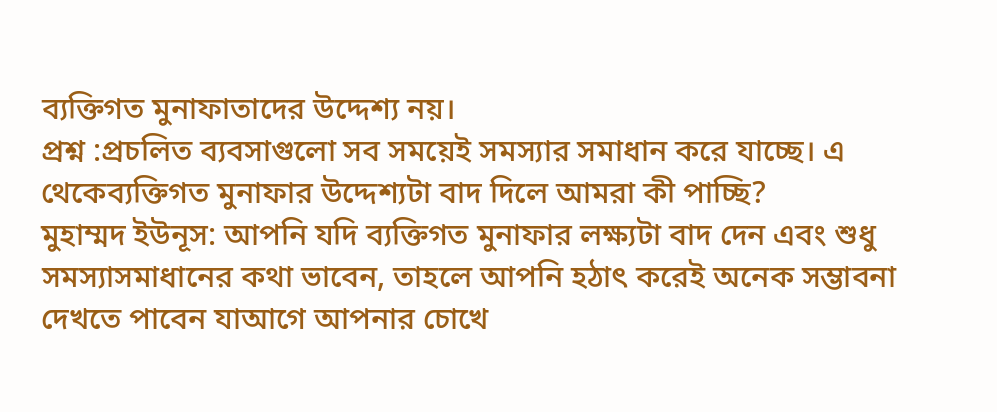ব্যক্তিগত মুনাফাতাদের উদ্দেশ্য নয়।
প্রশ্ন :প্রচলিত ব্যবসাগুলো সব সময়েই সমস্যার সমাধান করে যাচ্ছে। এ থেকেব্যক্তিগত মুনাফার উদ্দেশ্যটা বাদ দিলে আমরা কী পাচ্ছি?
মুহাম্মদ ইউনূস: আপনি যদি ব্যক্তিগত মুনাফার লক্ষ্যটা বাদ দেন এবং শুধু সমস্যাসমাধানের কথা ভাবেন, তাহলে আপনি হঠাৎ করেই অনেক সম্ভাবনা দেখতে পাবেন যাআগে আপনার চোখে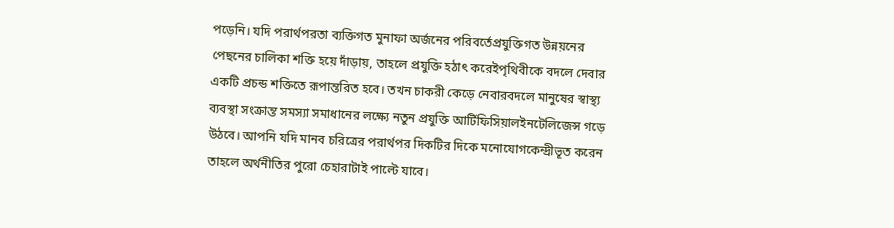পড়েনি। যদি পরার্থপরতা ব্যক্তিগত মুনাফা অর্জনের পরিবর্তেপ্রযুক্তিগত উন্নয়নের পেছনের চালিকা শক্তি হয়ে দাঁড়ায়, তাহলে প্রযুক্তি হঠাৎ করেইপৃথিবীকে বদলে দেবার একটি প্রচন্ড শক্তিতে রূপান্তরিত হবে। তখন চাকরী কেড়ে নেবারবদলে মানুষের স্বাস্থ্য ব্যবস্থা সংক্রান্ত সমস্যা সমাধানের লক্ষ্যে নতুন প্রযুক্তি আর্টিফিসিয়ালইনটেলিজেন্স গড়ে উঠবে। আপনি যদি মানব চরিত্রের পরার্থপর দিকটির দিকে মনোযোগকেন্দ্রীভূত করেন তাহলে অর্থনীতির পুরো চেহারাটাই পাল্টে যাবে।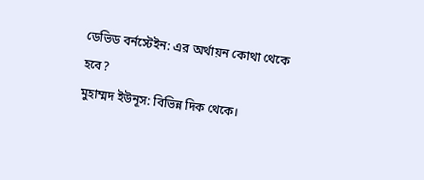ডেভিড বর্নস্টেইন: এর অর্থায়ন কোথা থেকে হবে?
মুহাম্মদ ইউনূস: বিভিন্ন দিক থেকে।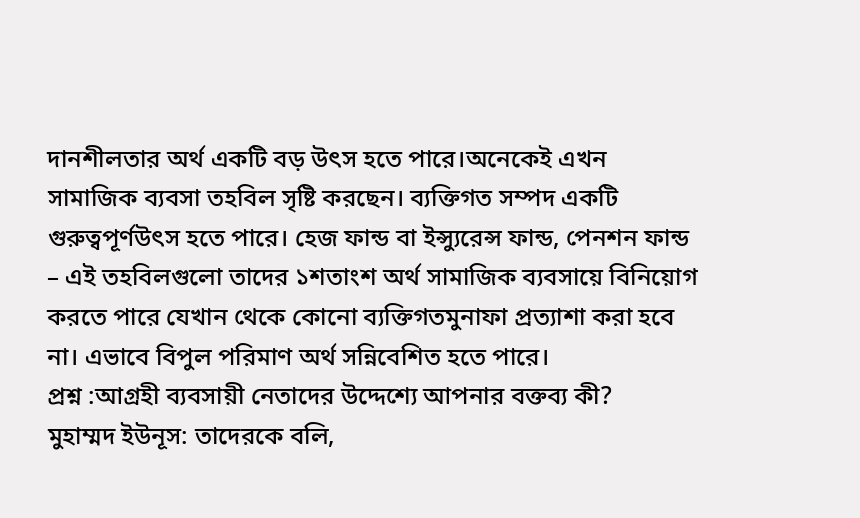দানশীলতার অর্থ একটি বড় উৎস হতে পারে।অনেকেই এখন সামাজিক ব্যবসা তহবিল সৃষ্টি করছেন। ব্যক্তিগত সম্পদ একটি গুরুত্বপূর্ণউৎস হতে পারে। হেজ ফান্ড বা ইন্স্যুরেন্স ফান্ড, পেনশন ফান্ড – এই তহবিলগুলো তাদের ১শতাংশ অর্থ সামাজিক ব্যবসায়ে বিনিয়োগ করতে পারে যেখান থেকে কোনো ব্যক্তিগতমুনাফা প্রত্যাশা করা হবে না। এভাবে বিপুল পরিমাণ অর্থ সন্নিবেশিত হতে পারে।
প্রশ্ন :আগ্রহী ব্যবসায়ী নেতাদের উদ্দেশ্যে আপনার বক্তব্য কী?
মুহাম্মদ ইউনূস: তাদেরকে বলি,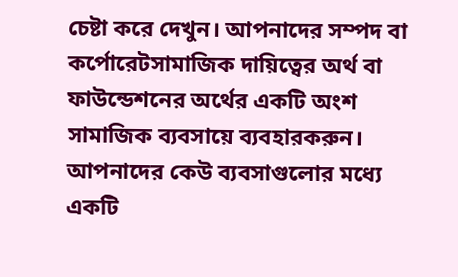চেষ্টা করে দেখুন। আপনাদের সম্পদ বা কর্পোরেটসামাজিক দায়িত্বের অর্থ বা ফাউন্ডেশনের অর্থের একটি অংশ সামাজিক ব্যবসায়ে ব্যবহারকরুন। আপনাদের কেউ ব্যবসাগুলোর মধ্যে একটি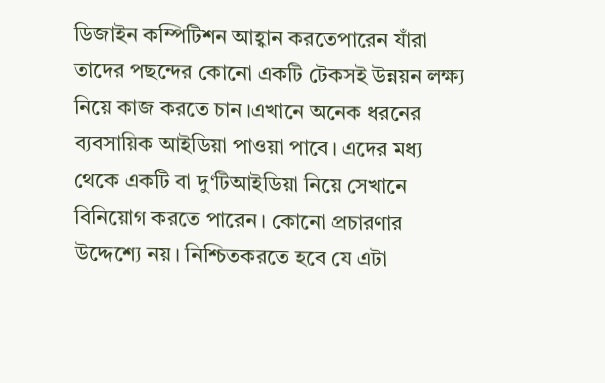ডিজাইন কম্পিটিশন আহ্বান করতেপারেন যাঁরা তাদের পছন্দের কোনো একটি টেকসই উন্নয়ন লক্ষ্য নিয়ে কাজ করতে চান।এখানে অনেক ধরনের ব্যবসায়িক আইডিয়া পাওয়া পাবে। এদের মধ্য থেকে একটি বা দু‘টিআইডিয়া নিয়ে সেখানে বিনিয়োগ করতে পারেন। কোনো প্রচারণার উদ্দেশ্যে নয়। নিশ্চিতকরতে হবে যে এটা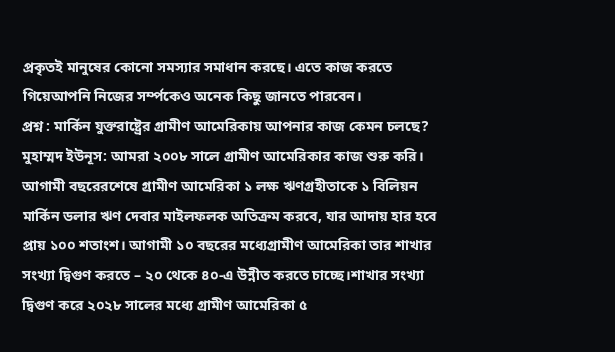প্রকৃতই মানুষের কোনো সমস্যার সমাধান করছে। এতে কাজ করতে গিয়েআপনি নিজের সর্ম্পকেও অনেক কিছু জানতে পারবেন।
প্রশ্ন : মার্কিন যুক্তরাষ্ট্রের গ্রামীণ আমেরিকায় আপনার কাজ কেমন চলছে?
মুহাম্মদ ইউনূস: আমরা ২০০৮ সালে গ্রামীণ আমেরিকার কাজ শুরু করি। আগামী বছরেরশেষে গ্রামীণ আমেরিকা ১ লক্ষ ঋণগ্রহীতাকে ১ বিলিয়ন মার্কিন ডলার ঋণ দেবার মাইলফলক অতিক্রম করবে, যার আদায় হার হবে প্রায় ১০০ শতাংশ। আগামী ১০ বছরের মধ্যেগ্রামীণ আমেরিকা তার শাখার সংখ্যা দ্বিগুণ করতে – ২০ থেকে ৪০-এ উন্নীত করতে চাচ্ছে।শাখার সংখ্যা দ্বিগুণ করে ২০২৮ সালের মধ্যে গ্রামীণ আমেরিকা ৫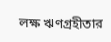লক্ষ ঋণগ্রহীতার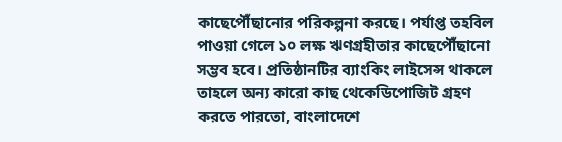কাছেপৌঁছানোর পরিকল্পনা করছে। পর্যাপ্ত তহবিল পাওয়া গেলে ১০ লক্ষ ঋণগ্রহীতার কাছেপৌঁছানো সম্ভব হবে। প্রতিষ্ঠানটির ব্যাংকিং লাইসেন্স থাকলে তাহলে অন্য কারো কাছ থেকেডিপোজিট গ্রহণ করতে পারতো, বাংলাদেশে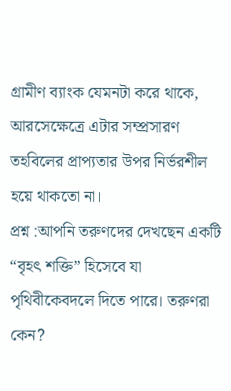গ্রামীণ ব্যাংক যেমনটা করে থাকে, আরসেক্ষেত্রে এটার সম্প্রসারণ তহবিলের প্রাপ্যতার উপর নির্ভরশীল হয়ে থাকতো না।
প্রশ্ন :আপনি তরুণদের দেখছেন একটি “বৃহৎ শক্তি” হিসেবে যা পৃথিবীকেবদলে দিতে পারে। তরুণরা কেন?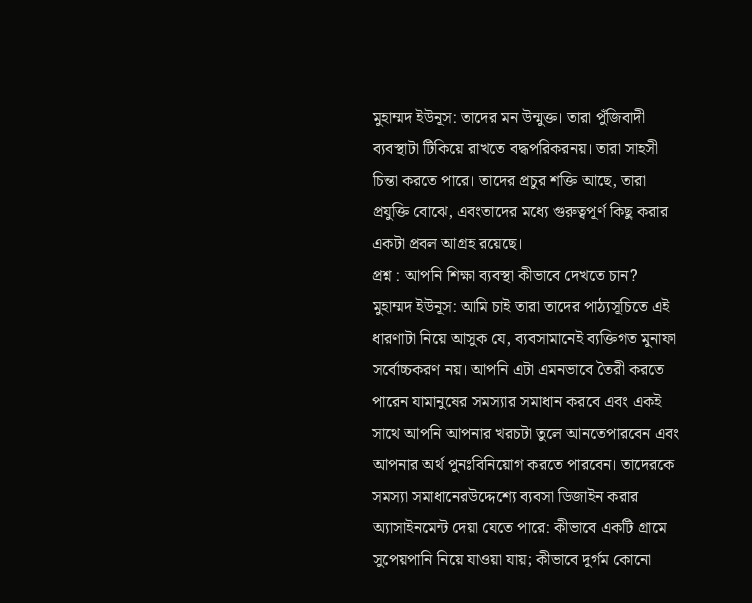মুহাম্মদ ইউনূস: তাদের মন উন্মুক্ত। তারা পুঁজিবাদী ব্যবস্থাটা টিকিয়ে রাখতে বদ্ধপরিকরনয়। তারা সাহসী চিন্তা করতে পারে। তাদের প্রচুর শক্তি আছে, তারা প্রযুক্তি বোঝে, এবংতাদের মধ্যে গুরুত্বপূর্ণ কিছু করার একটা প্রবল আগ্রহ রয়েছে।
প্রশ্ন : আপনি শিক্ষা ব্যবস্থা কীভাবে দেখতে চান?
মুহাম্মদ ইউনূস: আমি চাই তারা তাদের পাঠ্যসূচিতে এই ধারণাটা নিয়ে আসুক যে, ব্যবসামানেই ব্যক্তিগত মুনাফা সর্বোচ্চকরণ নয়। আপনি এটা এমনভাবে তৈরী করতে পারেন যামানুষের সমস্যার সমাধান করবে এবং একই সাথে আপনি আপনার খরচটা তুলে আনতেপারবেন এবং আপনার অর্থ পুনঃবিনিয়োগ করতে পারবেন। তাদেরকে সমস্যা সমাধানেরউদ্দেশ্যে ব্যবসা ডিজাইন করার অ্যাসাইনমেন্ট দেয়া যেতে পারে: কীভাবে একটি গ্রামে সুপেয়পানি নিয়ে যাওয়া যায়; কীভাবে দুর্গম কোনো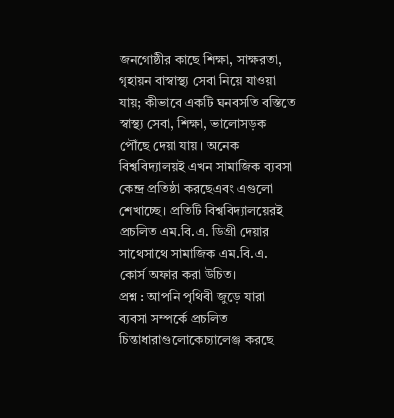জনগোষ্ঠীর কাছে শিক্ষা, সাক্ষরতা, গৃহায়ন বাস্বাস্থ্য সেবা নিয়ে যাওয়া যায়; কীভাবে একটি ঘনবসতি বস্তিতে স্বাস্থ্য সেবা, শিক্ষা, ভালোসড়ক পৌঁছে দেয়া যায়। অনেক বিশ্ববিদ্যালয়ই এখন সামাজিক ব্যবসা কেন্দ্র প্রতিষ্ঠা করছেএবং এগুলো শেখাচ্ছে। প্রতিটি বিশ্ববিদ্যালয়েরই প্রচলিত এম.বি.এ. ডিগ্রী দেয়ার সাথেসাথে সামাজিক এম.বি.এ. কোর্স অফার করা উচিত।
প্রশ্ন : আপনি পৃথিবী জুড়ে যারা ব্যবসা সম্পর্কে প্রচলিত চিন্তাধারাগুলোকেচ্যালেঞ্জ করছে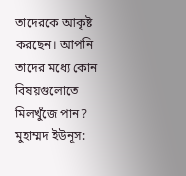তাদেরকে আকৃষ্ট করছেন। আপনি তাদের মধ্যে কোন বিষয়গুলোতে মিলখুঁজে পান?
মুহাম্মদ ইউনূস: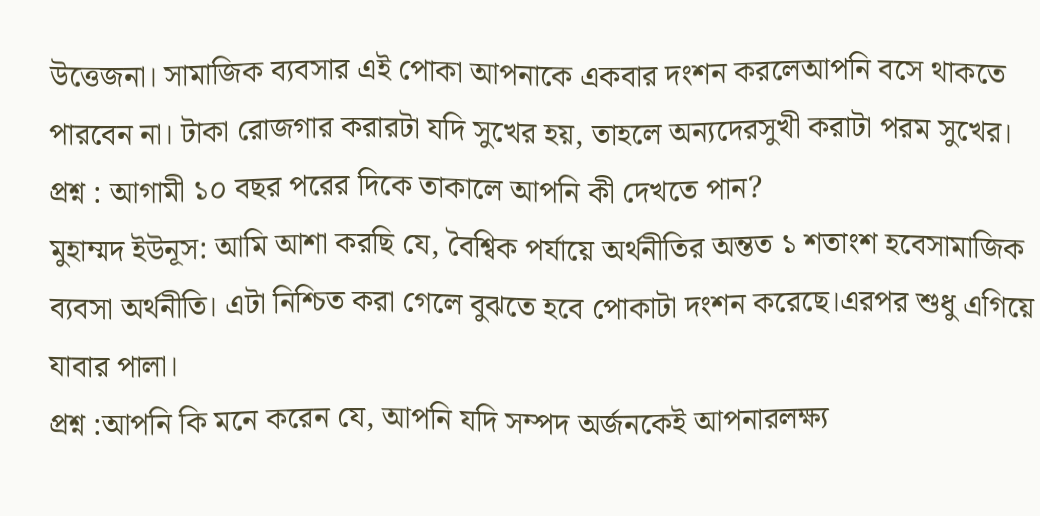উত্তেজনা। সামাজিক ব্যবসার এই পোকা আপনাকে একবার দংশন করলেআপনি বসে থাকতে পারবেন না। টাকা রোজগার করারটা যদি সুখের হয়, তাহলে অন্যদেরসুখী করাটা পরম সুখের।
প্রশ্ন : আগামী ১০ বছর পরের দিকে তাকালে আপনি কী দেখতে পান?
মুহাম্মদ ইউনূস: আমি আশা করছি যে, বৈশ্বিক পর্যায়ে অর্থনীতির অন্তত ১ শতাংশ হবেসামাজিক ব্যবসা অর্থনীতি। এটা নিশ্চিত করা গেলে বুঝতে হবে পোকাটা দংশন করেছে।এরপর শুধু এগিয়ে যাবার পালা।
প্রশ্ন :আপনি কি মনে করেন যে, আপনি যদি সম্পদ অর্জনকেই আপনারলক্ষ্য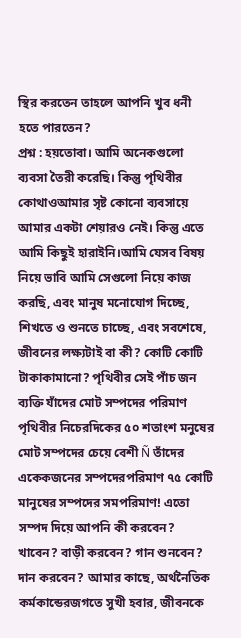স্থির করতেন তাহলে আপনি খুব ধনী হতে পারতেন?
প্রশ্ন : হয়তোবা। আমি অনেকগুলো ব্যবসা তৈরী করেছি। কিন্তু পৃথিবীর কোথাওআমার সৃষ্ট কোনো ব্যবসায়ে আমার একটা শেয়ারও নেই। কিন্তু এতে আমি কিছুই হারাইনি।আমি যেসব বিষয় নিয়ে ভাবি আমি সেগুলো নিয়ে কাজ করছি, এবং মানুষ মনোযোগ দিচ্ছে, শিখতে ও শুনতে চাচ্ছে, এবং সবশেষে, জীবনের লক্ষ্যটাই বা কী? কোটি কোটি টাকাকামানো? পৃথিবীর সেই পাঁচ জন ব্যক্তি যাঁদের মোট সম্পদের পরিমাণ পৃথিবীর নিচেরদিকের ৫০ শতাংশ মনুষের মোট সম্পদের চেয়ে বেশী Ñ তাঁদের একেকজনের সম্পদেরপরিমাণ ৭৫ কোটি মানুষের সম্পদের সমপরিমাণ! এতো সম্পদ দিয়ে আপনি কী করবেন? খাবেন? বাড়ী করবেন? গান শুনবেন? দান করবেন? আমার কাছে, অর্থনৈতিক কর্মকান্ডেরজগতে সুখী হবার, জীবনকে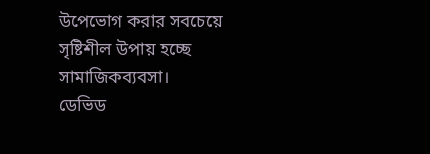উপেভোগ করার সবচেয়ে সৃষ্টিশীল উপায় হচ্ছে সামাজিকব্যবসা।
ডেভিড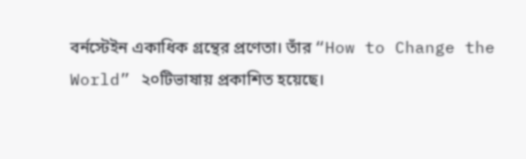বর্নস্টেইন একাধিক গ্রন্থের প্রণেতা। তাঁর “How to Change the World” ২০টিভাষায় প্রকাশিত হয়েছে।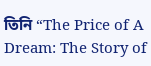তিনি “The Price of A Dream: The Story of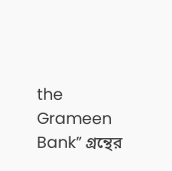the Grameen Bank” গ্রন্থের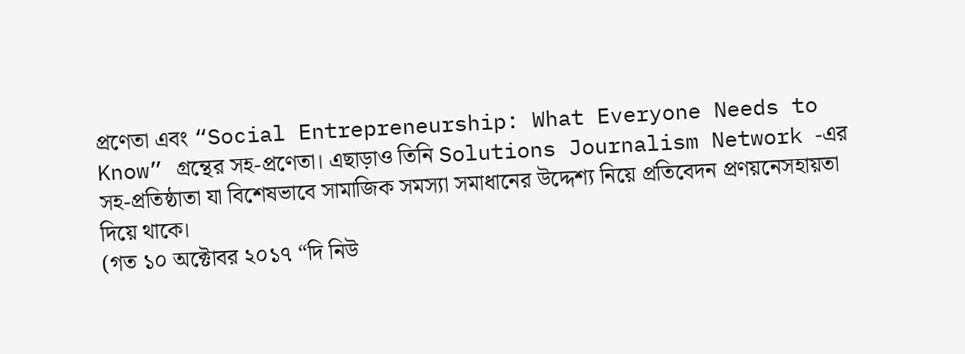প্রণেতা এবং “Social Entrepreneurship: What Everyone Needs to Know” গ্রন্থের সহ-প্রণেতা। এছাড়াও তিনি Solutions Journalism Network -এর সহ-প্রতিষ্ঠাতা যা বিশেষভাবে সামাজিক সমস্যা সমাধানের উদ্দেশ্য নিয়ে প্রতিবেদন প্রণয়নেসহায়তা দিয়ে থাকে।
(গত ১০ অক্টোবর ২০১৭ “দি নিউ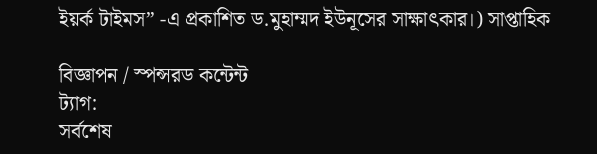ইয়র্ক টাইমস” -এ প্রকাশিত ড.মুহাম্মদ ইউনূসের সাক্ষাৎকার।) সাপ্তাহিক

বিজ্ঞাপন / স্পন্সরড কন্টেন্ট
ট্যাগ:
সর্বশেষ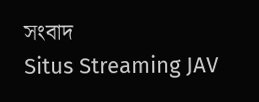সংবাদ
Situs Streaming JAV